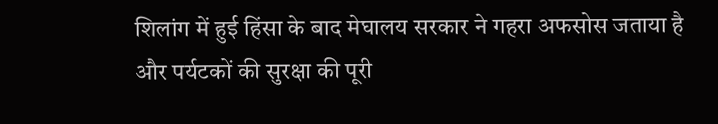शिलांग में हुई हिंसा के बाद मेघालय सरकार ने गहरा अफसोस जताया है और पर्यटकों की सुरक्षा की पूरी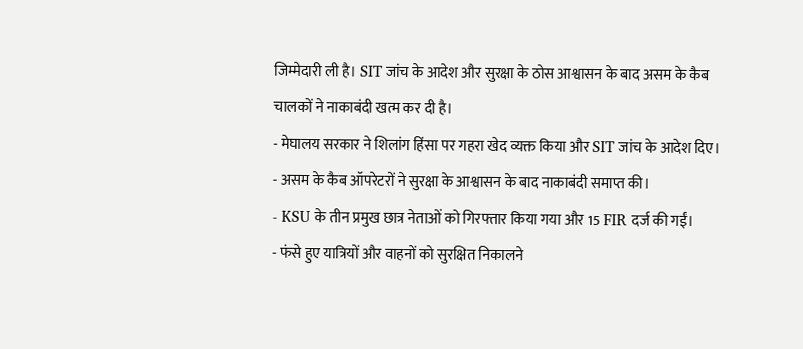जिम्मेदारी ली है। SIT जांच के आदेश और सुरक्षा के ठोस आश्वासन के बाद असम के कैब चालकों ने नाकाबंदी खत्म कर दी है।
- मेघालय सरकार ने शिलांग हिंसा पर गहरा खेद व्यक्त किया और SIT जांच के आदेश दिए।
- असम के कैब ऑपरेटरों ने सुरक्षा के आश्वासन के बाद नाकाबंदी समाप्त की।
- KSU के तीन प्रमुख छात्र नेताओं को गिरफ्तार किया गया और 15 FIR दर्ज की गईं।
- फंसे हुए यात्रियों और वाहनों को सुरक्षित निकालने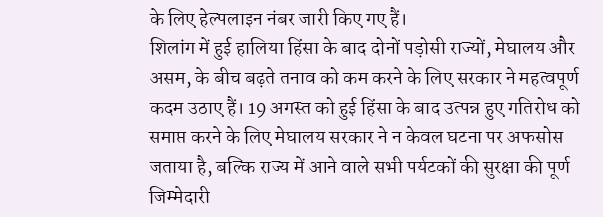के लिए हेल्पलाइन नंबर जारी किए गए हैं।
शिलांग में हुई हालिया हिंसा के बाद दोनों पड़ोसी राज्यों, मेघालय और असम, के बीच बढ़ते तनाव को कम करने के लिए सरकार ने महत्वपूर्ण कदम उठाए हैं। 19 अगस्त को हुई हिंसा के बाद उत्पन्न हुए गतिरोध को समाप्त करने के लिए मेघालय सरकार ने न केवल घटना पर अफसोस जताया है, बल्कि राज्य में आने वाले सभी पर्यटकों की सुरक्षा की पूर्ण जिम्मेदारी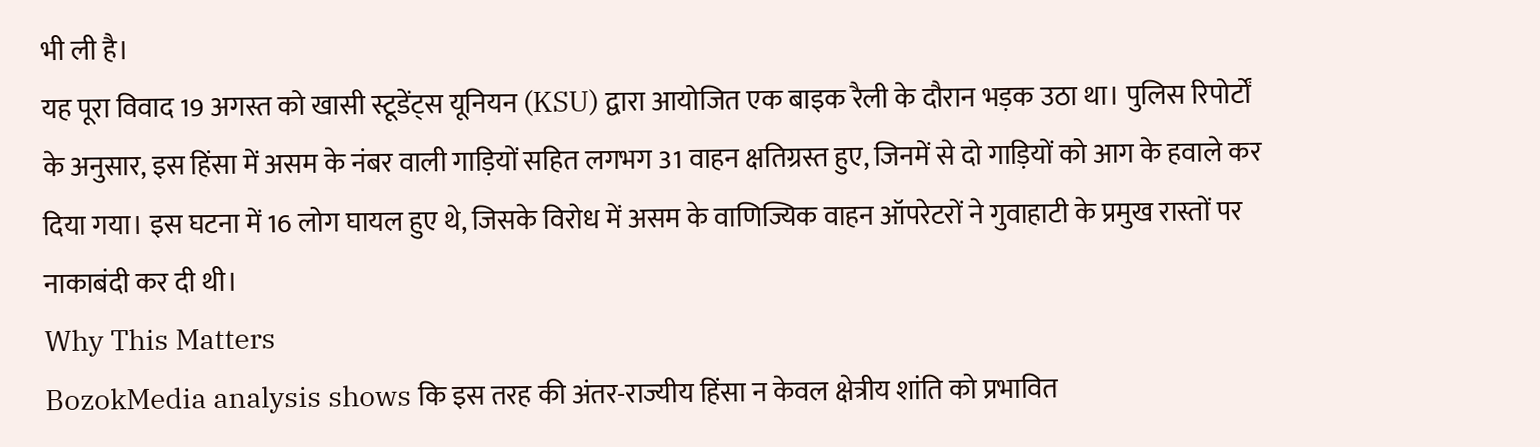भी ली है।
यह पूरा विवाद 19 अगस्त को खासी स्टूडेंट्स यूनियन (KSU) द्वारा आयोजित एक बाइक रैली के दौरान भड़क उठा था। पुलिस रिपोर्टों के अनुसार, इस हिंसा में असम के नंबर वाली गाड़ियों सहित लगभग 31 वाहन क्षतिग्रस्त हुए, जिनमें से दो गाड़ियों को आग के हवाले कर दिया गया। इस घटना में 16 लोग घायल हुए थे, जिसके विरोध में असम के वाणिज्यिक वाहन ऑपरेटरों ने गुवाहाटी के प्रमुख रास्तों पर नाकाबंदी कर दी थी।
Why This Matters
BozokMedia analysis shows कि इस तरह की अंतर-राज्यीय हिंसा न केवल क्षेत्रीय शांति को प्रभावित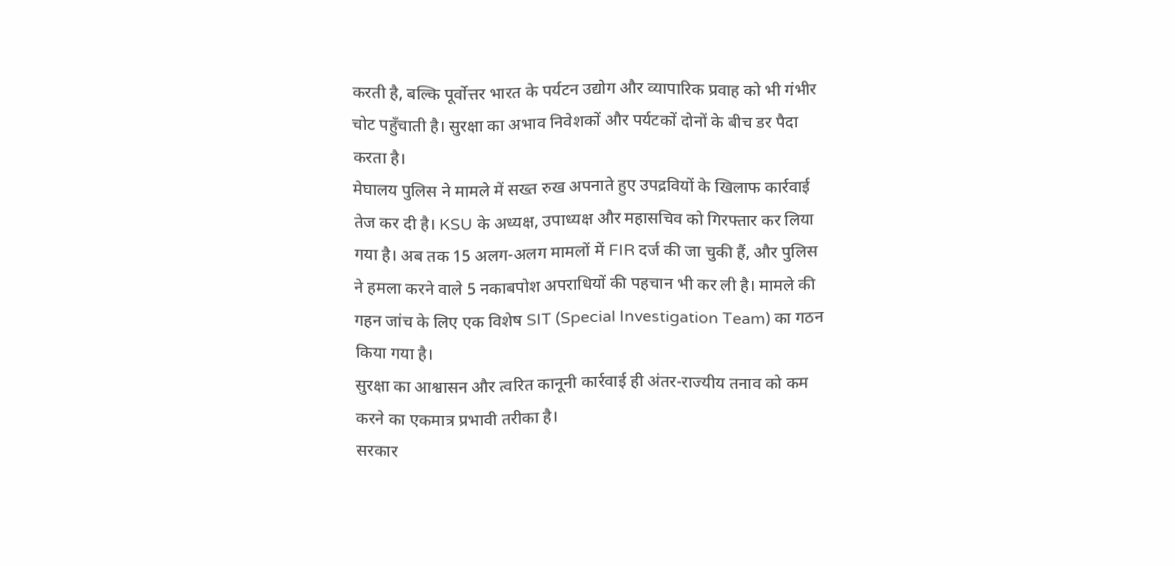करती है, बल्कि पूर्वोत्तर भारत के पर्यटन उद्योग और व्यापारिक प्रवाह को भी गंभीर चोट पहुँचाती है। सुरक्षा का अभाव निवेशकों और पर्यटकों दोनों के बीच डर पैदा करता है।
मेघालय पुलिस ने मामले में सख्त रुख अपनाते हुए उपद्रवियों के खिलाफ कार्रवाई तेज कर दी है। KSU के अध्यक्ष, उपाध्यक्ष और महासचिव को गिरफ्तार कर लिया गया है। अब तक 15 अलग-अलग मामलों में FIR दर्ज की जा चुकी हैं, और पुलिस ने हमला करने वाले 5 नकाबपोश अपराधियों की पहचान भी कर ली है। मामले की गहन जांच के लिए एक विशेष SIT (Special Investigation Team) का गठन किया गया है।
सुरक्षा का आश्वासन और त्वरित कानूनी कार्रवाई ही अंतर-राज्यीय तनाव को कम करने का एकमात्र प्रभावी तरीका है।
सरकार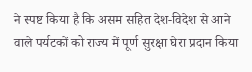ने स्पष्ट किया है कि असम सहित देश-विदेश से आने वाले पर्यटकों को राज्य में पूर्ण सुरक्षा घेरा प्रदान किया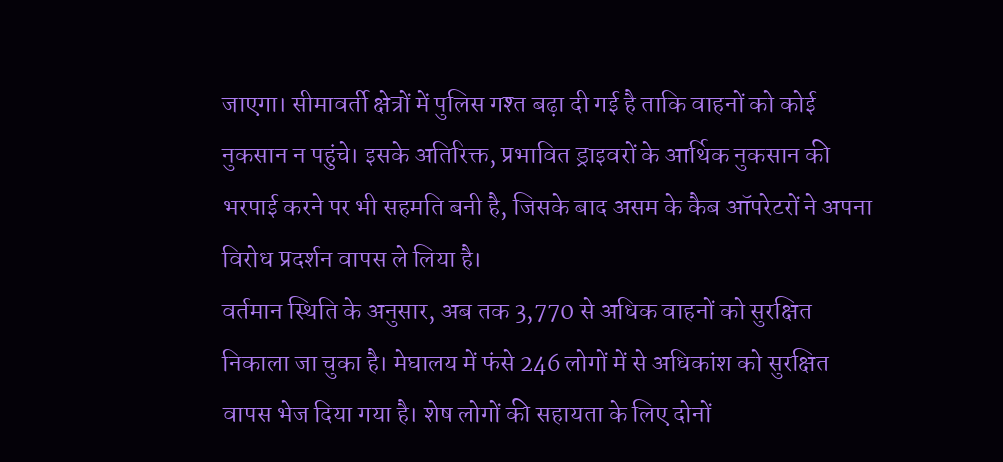जाएगा। सीमावर्ती क्षेत्रों में पुलिस गश्त बढ़ा दी गई है ताकि वाहनों को कोई नुकसान न पहुंचे। इसके अतिरिक्त, प्रभावित ड्राइवरों के आर्थिक नुकसान की भरपाई करने पर भी सहमति बनी है, जिसके बाद असम के कैब ऑपरेटरों ने अपना विरोध प्रदर्शन वापस ले लिया है।
वर्तमान स्थिति के अनुसार, अब तक 3,770 से अधिक वाहनों को सुरक्षित निकाला जा चुका है। मेघालय में फंसे 246 लोगों में से अधिकांश को सुरक्षित वापस भेज दिया गया है। शेष लोगों की सहायता के लिए दोनों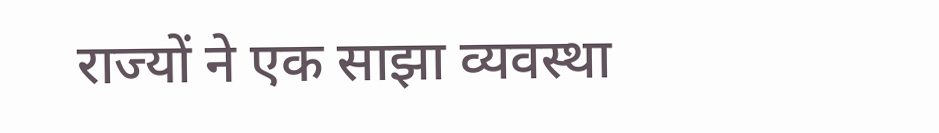राज्यों ने एक साझा व्यवस्था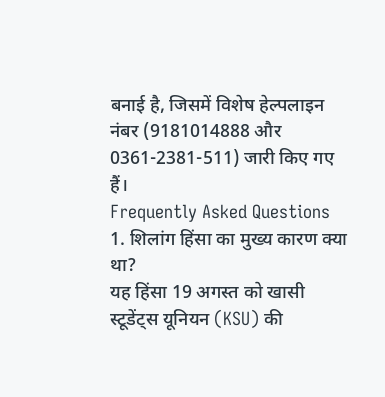बनाई है, जिसमें विशेष हेल्पलाइन नंबर (9181014888 और 0361-2381-511) जारी किए गए हैं।
Frequently Asked Questions
1. शिलांग हिंसा का मुख्य कारण क्या था?
यह हिंसा 19 अगस्त को खासी स्टूडेंट्स यूनियन (KSU) की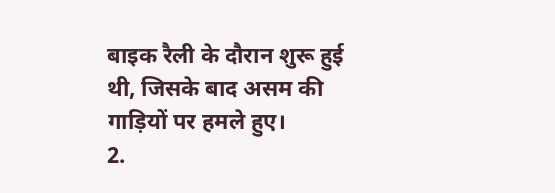बाइक रैली के दौरान शुरू हुई थी, जिसके बाद असम की गाड़ियों पर हमले हुए।
2.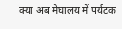क्या अब मेघालय में पर्यटक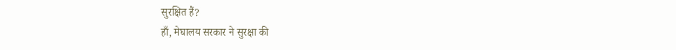सुरक्षित हैं?
हाँ, मेघालय सरकार ने सुरक्षा की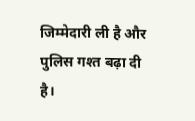जिम्मेदारी ली है और पुलिस गश्त बढ़ा दी है।